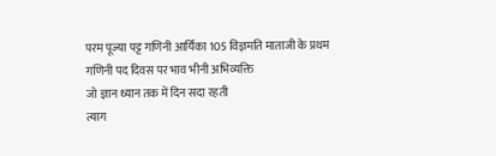परम पूज्या पट्ट गणिनी आर्यिका 105 विज्ञमति माताजी के प्रथम गणिनी पद दिवस पर भाव भीनी अभिव्यक्ति
जो ज्ञान ध्यान तक में दिन सदा रहती
त्याग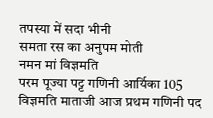तपस्या में सदा भीनी
समता रस का अनुपम मोती
नमन मां विज्ञमति
परम पूज्या पट्ट गणिनी आर्यिका 105 विज्ञमति माताजी आज प्रथम गणिनी पद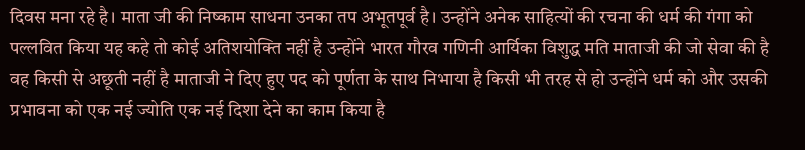दिवस मना रहे है। माता जी की निष्काम साधना उनका तप अभूतपूर्व है। उन्होंने अनेक साहित्यों की रचना की धर्म की गंगा को पल्लवित किया यह कहे तो कोई अतिशयोक्ति नहीं है उन्होंने भारत गौरव गणिनी आर्यिका विशुद्ध मति माताजी की जो सेवा की है वह किसी से अछूती नहीं है माताजी ने दिए हुए पद को पूर्णता के साथ निभाया है किसी भी तरह से हो उन्होंने धर्म को और उसकी प्रभावना को एक नई ज्योति एक नई दिशा देने का काम किया है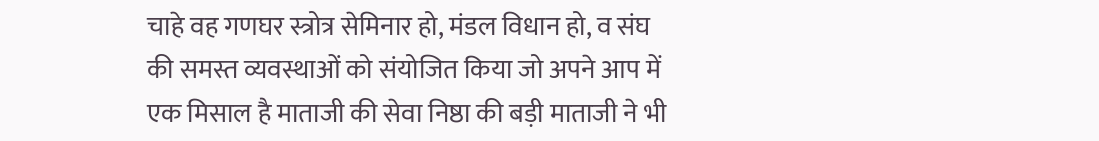चाहे वह गणघर स्त्रोत्र सेमिनार हो, मंडल विधान हो, व संघ की समस्त व्यवस्थाओं को संयोजित किया जो अपने आप में एक मिसाल है माताजी की सेवा निष्ठा की बड़ी माताजी ने भी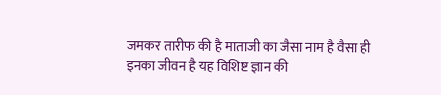जमकर तारीफ की है माताजी का जैसा नाम है वैसा ही इनका जीवन है यह विशिष्ट ज्ञान की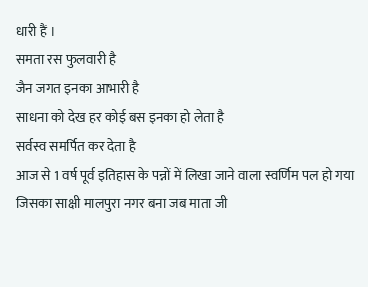धारी हैं ।
समता रस फुलवारी है
जैन जगत इनका आभारी है
साधना को देख हर कोई बस इनका हो लेता है
सर्वस्व समर्पित कर देता है
आज से 1 वर्ष पूर्व इतिहास के पन्नों में लिखा जाने वाला स्वर्णिम पल हो गया जिसका साक्षी मालपुरा नगर बना जब माता जी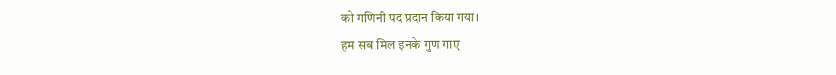को गणिनी पद प्रदान किया गया।
हम सब मिल इनके गुण गाए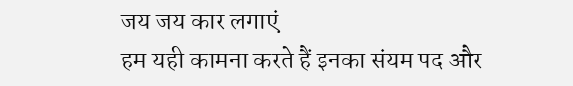जय जय कार लगाएं
हम यही कामना करते हैं इनका संयम पद और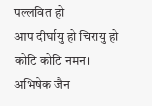पल्लवित हो
आप दीर्घायु हो चिरायु हो
कोटि कोटि नमन।
अभिषेक जैन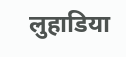लुहाडिया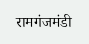रामगंजमंडी